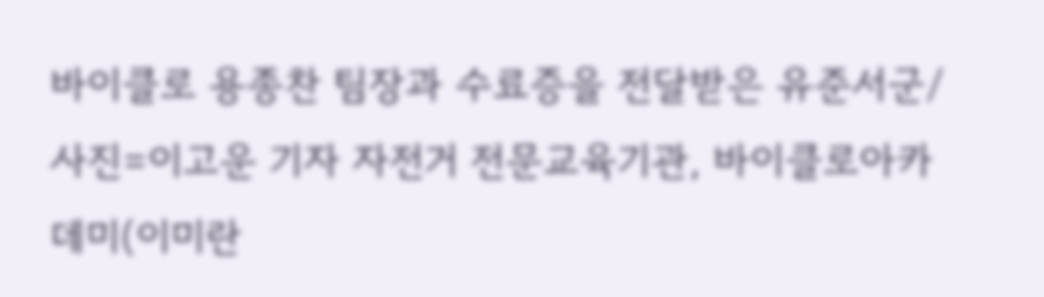바이클로 용종찬 팀장과 수료증을 전달받은 유준서군/사진=이고운 기자 자전거 전문교육기관, 바이클로아카데미(이미란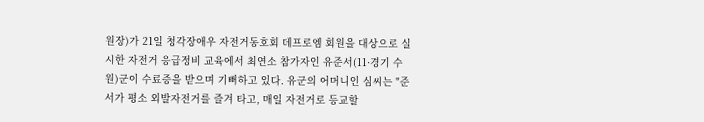원장)가 21일 청각장애우 자전거동호회 데프로엠 회원을 대상으로 실시한 자전거 응급정비 교육에서 최연소 참가자인 유준서(11·경기 수원)군이 수료증을 받으며 기뻐하고 있다. 유군의 어머니인 심씨는 "준서가 평소 외발자전거를 즐겨 타고, 매일 자전거로 등교할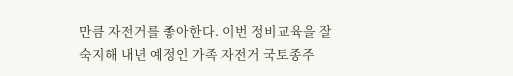만큼 자전거를 좋아한다. 이번 정비교육을 잘 숙지해 내년 예정인 가족 자전거 국토종주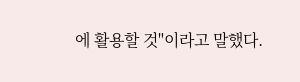에 활용할 것"이라고 말했다.